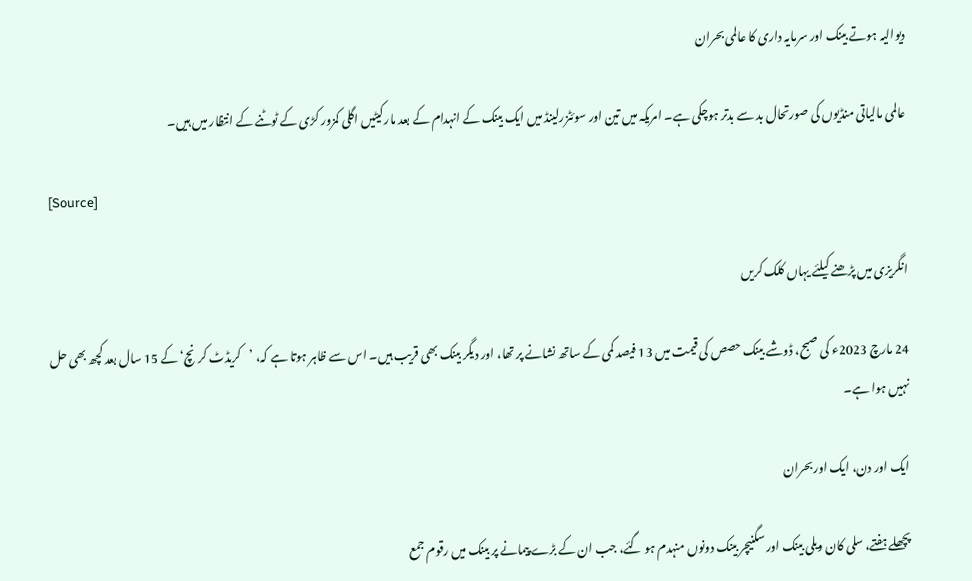دیوالیہ ہوتے بینک اور سرمایہ داری کا عالمی بحران

عالمی مالیاتی منڈیوں کی صورتحال بد سے بدتر ہوچکی ہے۔ امریکہ میں تین اور سوئٹزرلینڈ میں ایک بینک کے انہدام کے بعد مارکیٹیں اگلی کمزور کڑی کے ٹوٹنے کے انتظار میں ہیں۔

[Source]

انگریزی میں پڑھنے کیلئے یہاں کلک کریں

24 مارچ 2023ء کی صبح، ڈوشے بینک حصص کی قیمت میں 13 فیصد کمی کے ساتھ نشانے پر تھا، اور دیگر بینک بھی قریب ہیں۔ اس سے ظاہر ہوتا ہے کہ، ’کریڈٹ کرنچ‘ کے 15 سال بعد کچھ بھی حل نہیں ہوا ہے۔

ایک اور دن، ایک اور بحران

پچھلے ہفتے، سلی کان ویلی بینک اور سگنیچر بینک دونوں منہدم ہو گئے، جب ان کے بڑے پیمانے پر بینک میں رقوم جمع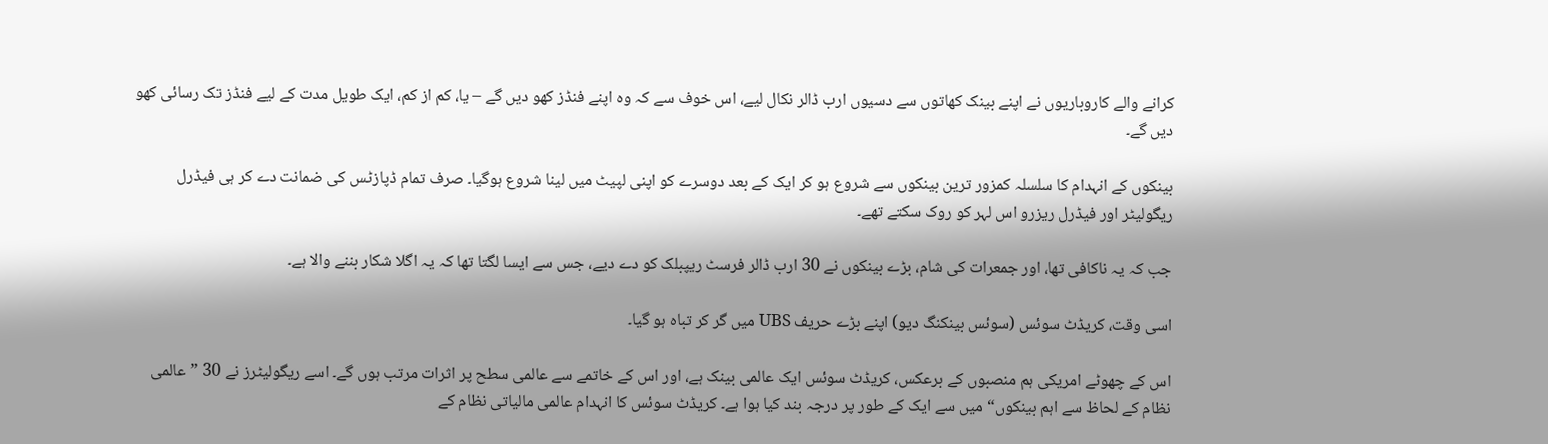کرانے والے کاروباریوں نے اپنے بینک کھاتوں سے دسیوں ارب ڈالر نکال لیے، اس خوف سے کہ وہ اپنے فنڈز کھو دیں گے – یا، کم از کم، ایک طویل مدت کے لیے فنڈز تک رسائی کھو دیں گے۔

بینکوں کے انہدام کا سلسلہ کمزور ترین بینکوں سے شروع ہو کر ایک کے بعد دوسرے کو اپنی لپیٹ میں لینا شروع ہوگیا۔ صرف تمام ڈپازٹس کی ضمانت دے کر ہی فیڈرل ریگولیٹر اور فیڈرل ریزرو اس لہر کو روک سکتے تھے۔

جب کہ یہ ناکافی تھا، اور جمعرات کی شام، بڑے بینکوں نے 30 ارب ڈالر فرسٹ ریپبلک کو دے دیے، جس سے ایسا لگتا تھا کہ یہ اگلا شکار بننے والا ہے۔

اسی وقت، کریڈٹ سوئس (سوئس بینکنگ دیو) اپنے بڑے حریف UBS میں گر کر تباہ ہو گیا۔

اس کے چھوٹے امریکی ہم منصبوں کے برعکس، کریڈٹ سوئس ایک عالمی بینک ہے، اور اس کے خاتمے سے عالمی سطح پر اثرات مرتب ہوں گے۔ اسے ریگولیٹرز نے 30 ”عالمی نظام کے لحاظ سے اہم بینکوں“ میں سے ایک کے طور پر درجہ بند کیا ہوا ہے۔ کریڈٹ سوئس کا انہدام عالمی مالیاتی نظام کے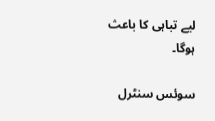لیے تباہی کا باعث ہوگا۔

سوئس سنٹرل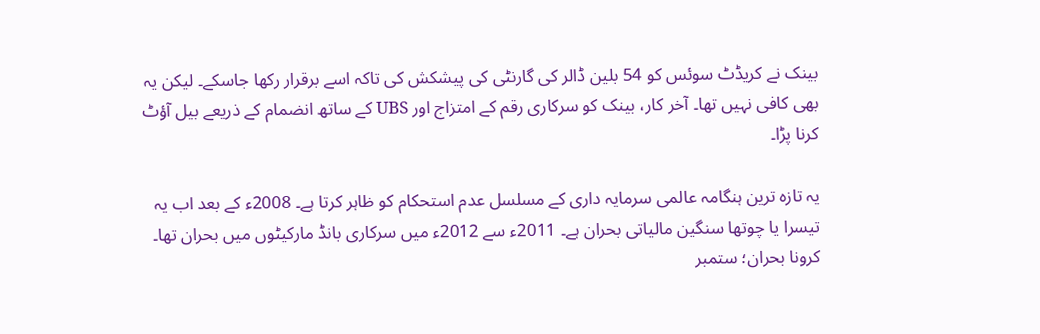بینک نے کریڈٹ سوئس کو 54 بلین ڈالر کی گارنٹی کی پیشکش کی تاکہ اسے برقرار رکھا جاسکے۔ لیکن یہ بھی کافی نہیں تھا۔ آخر کار، بینک کو سرکاری رقم کے امتزاج اور UBS کے ساتھ انضمام کے ذریعے بیل آؤٹ کرنا پڑا۔

یہ تازہ ترین ہنگامہ عالمی سرمایہ داری کے مسلسل عدم استحکام کو ظاہر کرتا ہے۔ 2008ء کے بعد اب یہ تیسرا یا چوتھا سنگین مالیاتی بحران ہے۔ 2011ء سے 2012ء میں سرکاری بانڈ مارکیٹوں میں بحران تھا۔ کرونا بحران؛ ستمبر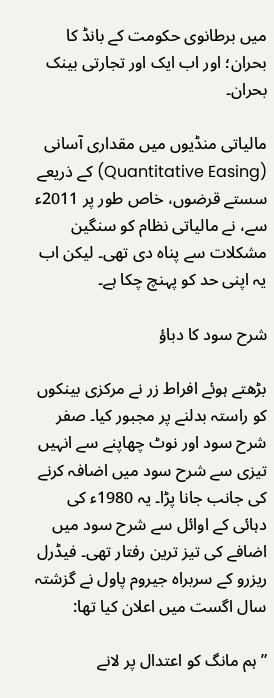میں برطانوی حکومت کے بانڈ کا بحران؛ اور اب ایک اور تجارتی بینک بحران۔

مالیاتی منڈیوں میں مقداری آسانی (Quantitative Easing) کے ذریعے سستے قرضوں، خاص طور پر 2011ء سے، نے مالیاتی نظام کو سنگین مشکلات سے پناہ دی تھی۔ لیکن اب یہ اپنی حد کو پہنچ چکا ہے۔

شرح سود کا دباؤ

بڑھتے ہوئے افراط زر نے مرکزی بینکوں کو راستہ بدلنے پر مجبور کیا۔ صفر شرح سود اور نوٹ چھاپنے سے انہیں تیزی سے شرح سود میں اضافہ کرنے کی جانب جانا پڑا۔ یہ 1980ء کی دہائی کے اوائل سے شرح سود میں اضافے کی تیز ترین رفتار تھی۔ فیڈرل ریزرو کے سربراہ جیروم پاول نے گزشتہ سال اگست میں اعلان کیا تھا:

”ہم مانگ کو اعتدال پر لانے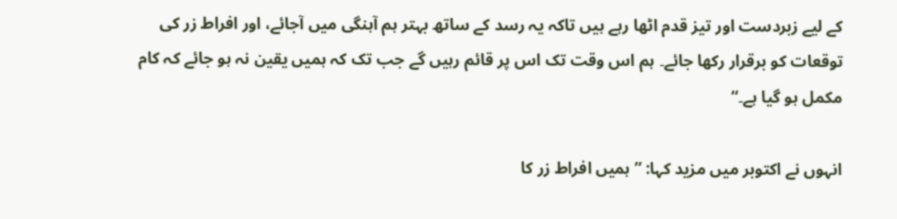کے لیے زبردست اور تیز قدم اٹھا رہے ہیں تاکہ یہ رسد کے ساتھ بہتر ہم آہنگی میں آجائے، اور افراط زر کی توقعات کو برقرار رکھا جائے۔ ہم اس وقت تک اس پر قائم رہیں گے جب تک کہ ہمیں یقین نہ ہو جائے کہ کام مکمل ہو گیا ہے۔“

انہوں نے اکتوبر میں مزید کہا: ”ہمیں افراط زر کا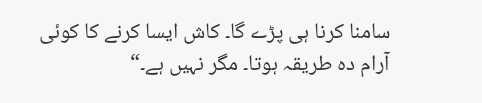سامنا کرنا ہی پڑے گا۔ کاش ایسا کرنے کا کوئی آرام دہ طریقہ ہوتا۔ مگر نہیں ہے۔“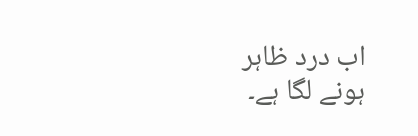اب درد ظاہر ہونے لگا ہے۔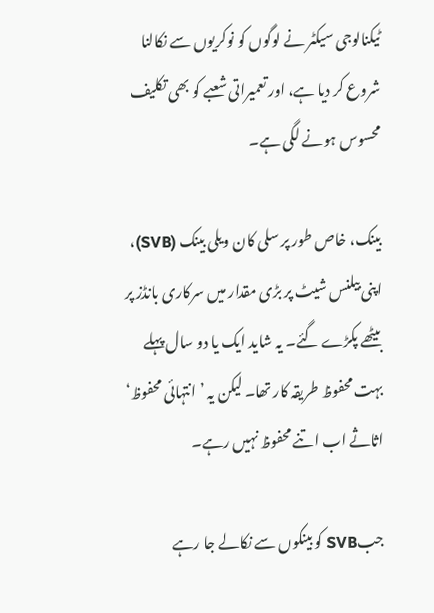ٹیکنالوجی سیکٹر نے لوگوں کو نوکریوں سے نکالنا شروع کر دیا ہے، اور تعمیراتی شعبے کو بھی تکلیف محسوس ہونے لگی ہے۔

بینک، خاص طور پر سلی کان ویلی بینک (SVB)، اپنی بیلنس شیٹ پر بڑی مقدار میں سرکاری بانڈز پر بیٹھے پکڑے گئے۔ یہ شاید ایک یا دو سال پہلے بہت محفوظ طریقہ کار تھا۔ لیکن یہ ’انتہائی محفوظ‘ اثاثے اب اتنے محفوظ نہیں رہے۔

جبSVB کو بینکوں سے نکالے جا رہے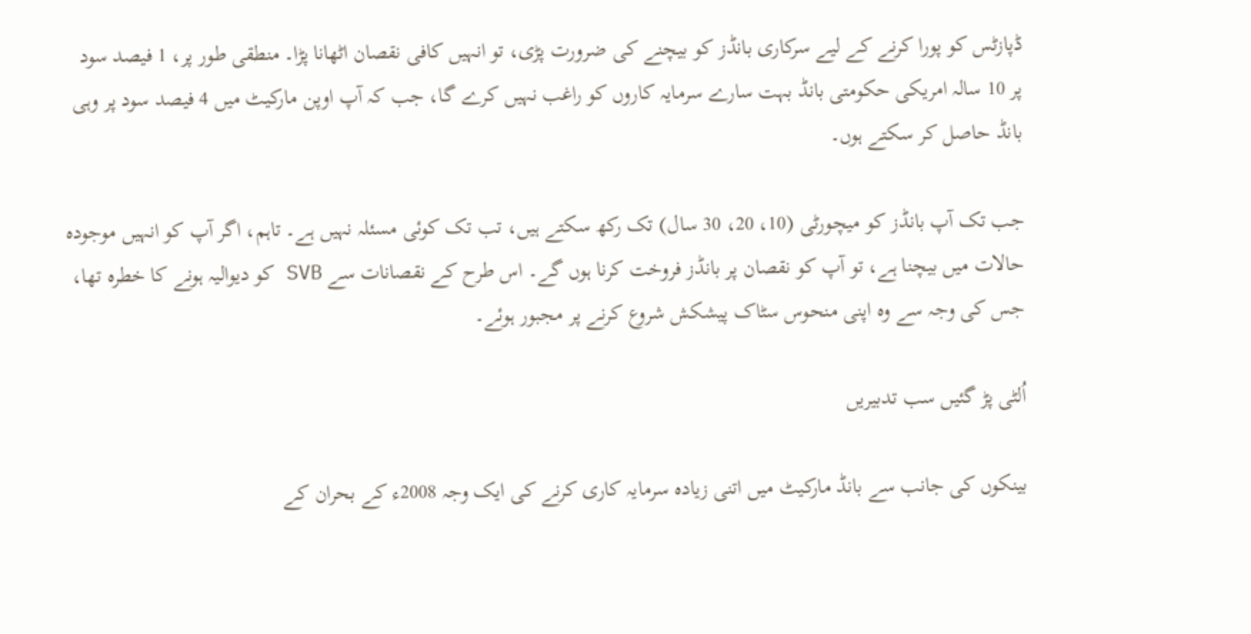ڈپازٹس کو پورا کرنے کے لیے سرکاری بانڈز کو بیچنے کی ضرورت پڑی، تو انہیں کافی نقصان اٹھانا پڑا۔ منطقی طور پر، 1 فیصد سود پر 10 سالہ امریکی حکومتی بانڈ بہت سارے سرمایہ کاروں کو راغب نہیں کرے گا، جب کہ آپ اوپن مارکیٹ میں 4 فیصد سود پر وہی بانڈ حاصل کر سکتے ہوں۔

جب تک آپ بانڈز کو میچورٹی (10، 20، 30 سال) تک رکھ سکتے ہیں، تب تک کوئی مسئلہ نہیں ہے۔ تاہم، اگر آپ کو انہیں موجودہ حالات میں بیچنا ہے، تو آپ کو نقصان پر بانڈز فروخت کرنا ہوں گے۔ اس طرح کے نقصانات سے SVB کو دیوالیہ ہونے کا خطرہ تھا، جس کی وجہ سے وہ اپنی منحوس سٹاک پیشکش شروع کرنے پر مجبور ہوئے۔

اُلٹی پڑ گئیں سب تدبیریں

بینکوں کی جانب سے بانڈ مارکیٹ میں اتنی زیادہ سرمایہ کاری کرنے کی ایک وجہ 2008ء کے بحران کے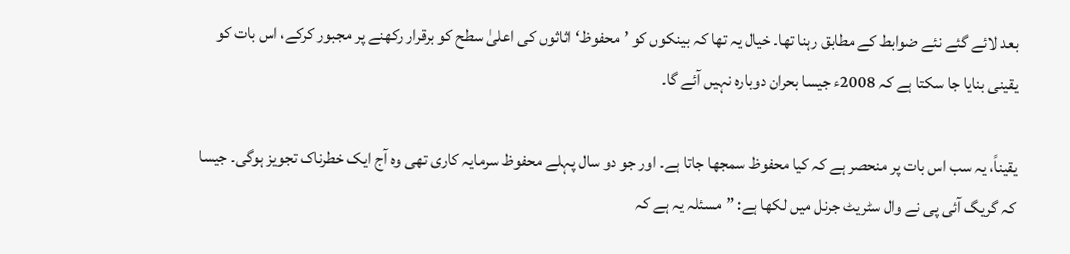بعد لائے گئے نئے ضوابط کے مطابق رہنا تھا۔ خیال یہ تھا کہ بینکوں کو ’محفوظ‘ اثاثوں کی اعلیٰ سطح کو برقرار رکھنے پر مجبور کرکے، اس بات کو یقینی بنایا جا سکتا ہے کہ 2008ء جیسا بحران دوبارہ نہیں آئے گا۔

یقیناً، یہ سب اس بات پر منحصر ہے کہ کیا محفوظ سمجھا جاتا ہے۔ اور جو دو سال پہلے محفوظ سرمایہ کاری تھی وہ آج ایک خطرناک تجویز ہوگی۔ جیسا کہ گریگ آئی پی نے وال سٹریٹ جرنل میں لکھا ہے: ”مسئلہ یہ ہے کہ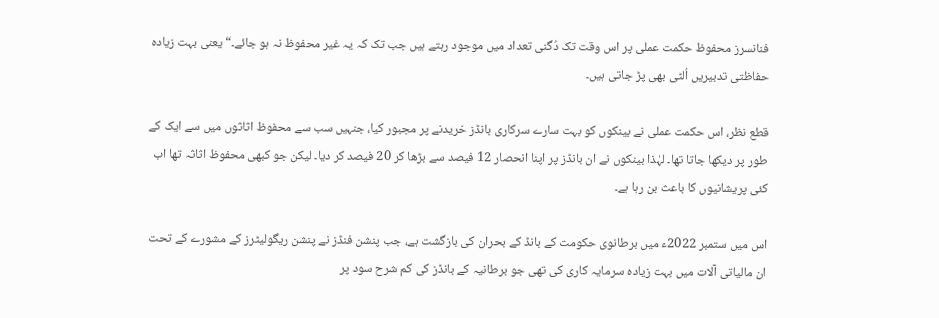فنانسرز محفوظ حکمت عملی پر اس وقت تک دُگنی تعداد میں موجود رہتے ہیں جب تک کہ یہ غیر محفوظ نہ ہو جائے۔“ یعنی بہت زیادہ حفاظتی تدبیریں اُلٹی بھی پڑ جاتی ہیں۔

قطع نظر، اس حکمت عملی نے بینکوں کو بہت سارے سرکاری بانڈز خریدنے پر مجبور کیا، جنہیں سب سے محفوظ اثاثوں میں سے ایک کے طور پر دیکھا جاتا تھا۔ لہٰذا بینکوں نے ان بانڈز پر اپنا انحصار 12 فیصد سے بڑھا کر 20 فیصد کر دیا۔ لیکن جو کبھی محفوظ اثاثہ تھا اب کئی پریشانیوں کا باعث بن رہا ہے۔

اس میں ستمبر 2022ء میں برطانوی حکومت کے بانڈ کے بحران کی بازگشت ہے، جب پنشن فنڈز نے پنشن ریگولیٹرز کے مشورے کے تحت ان مالیاتی آلات میں بہت زیادہ سرمایہ کاری کی تھی جو برطانیہ کے بانڈز کی کم شرح سود پر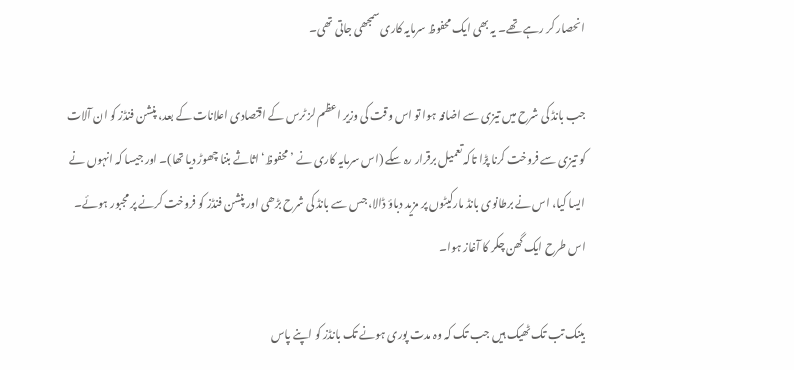انحصار کر رہے تھے۔ یہ بھی ایک محفوظ سرمایہ کاری سمجھی جاتی تھی۔

جب بانڈ کی شرح میں تیزی سے اضافہ ہوا تو اس وقت کی وزیر اعظم لز ٹرس کے اقتصادی اعلانات کے بعد، پنشن فنڈز کو ان آلات کو تیزی سے فروخت کرنا پڑا تاکہ تعمیل برقرار رہ سکے (اس سرمایہ کاری نے ’محفوظ‘ اثاثے بننا چھوڑ دیا تھا)۔ اور جیسا کہ انہوں نے ایسا کیا، اس نے برطانوی بانڈ مارکیٹوں پر مزید دباؤ ڈالا، جس سے بانڈ کی شرح بڑھی اور پنشن فنڈز کو فروخت کرنے پر مجبور ہوئے۔ اس طرح ایک گھن چکر کا آغاز ہوا۔

بینک تب تک ٹھیک ہیں جب تک کہ وہ مدت پوری ہونے تک بانڈز کو اپنے پاس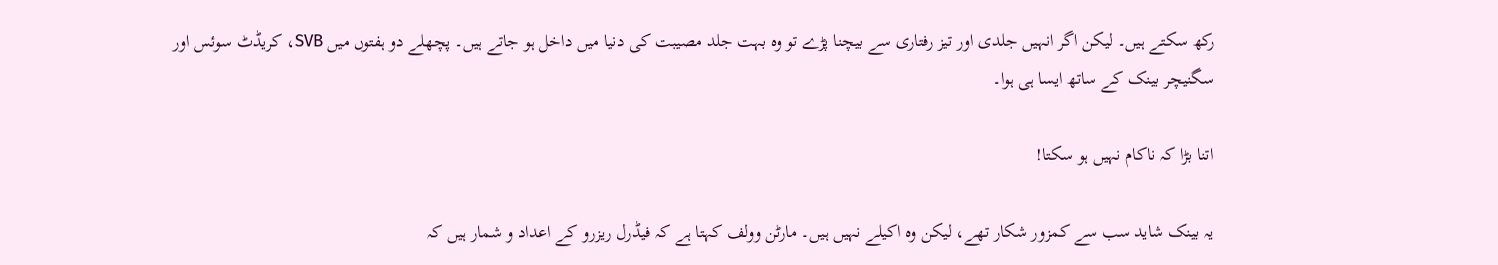رکھ سکتے ہیں۔ لیکن اگر انہیں جلدی اور تیز رفتاری سے بیچنا پڑے تو وہ بہت جلد مصیبت کی دنیا میں داخل ہو جاتے ہیں۔ پچھلے دو ہفتوں میں SVB، کریڈٹ سوئس اور سگنیچر بینک کے ساتھ ایسا ہی ہوا۔

اتنا بڑا کہ ناکام نہیں ہو سکتا!

یہ بینک شاید سب سے کمزور شکار تھے، لیکن وہ اکیلے نہیں ہیں۔ مارٹن وولف کہتا ہے کہ فیڈرل ریزرو کے اعداد و شمار ہیں کہ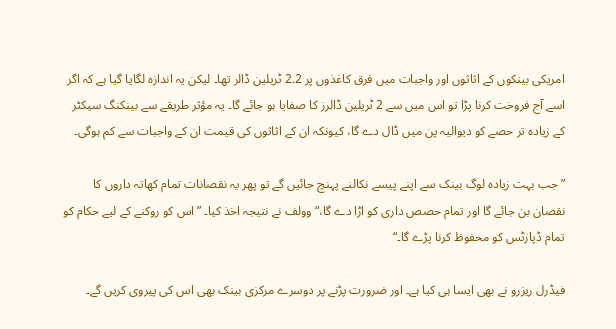امریکی بینکوں کے اثاثوں اور واجبات میں فرق کاغذوں پر 2.2 ٹریلین ڈالر تھا۔ لیکن یہ اندازہ لگایا گیا ہے کہ اگر اسے آج فروخت کرنا پڑا تو اس میں سے 2 ٹریلین ڈالرز کا صفایا ہو جائے گا۔ یہ مؤثر طریقے سے بینکنگ سیکٹر کے زیادہ تر حصے کو دیوالیہ پن میں ڈال دے گا، کیونکہ ان کے اثاثوں کی قیمت ان کے واجبات سے کم ہوگی۔

”جب بہت زیادہ لوگ بینک سے اپنے پیسے نکالنے پہنچ جائیں گے تو پھر یہ نقصانات تمام کھاتہ داروں کا نقصان بن جائے گا اور تمام حصص داری کو اڑا دے گا،“ وولف نے نتیجہ اخذ کیا۔ ”اس کو روکنے کے لیے حکام کو تمام ڈپازٹس کو محفوظ کرنا پڑے گا۔“

فیڈرل ریزرو نے بھی ایسا ہی کیا ہے۔ اور ضرورت پڑنے پر دوسرے مرکزی بینک بھی اس کی پیروی کریں گے۔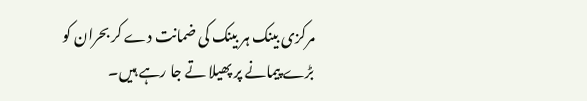مرکزی بینک ہر بینک کی ضمانت دے کر بحران کو بڑے پیمانے پر پھیلا تے جا رہے ہیں۔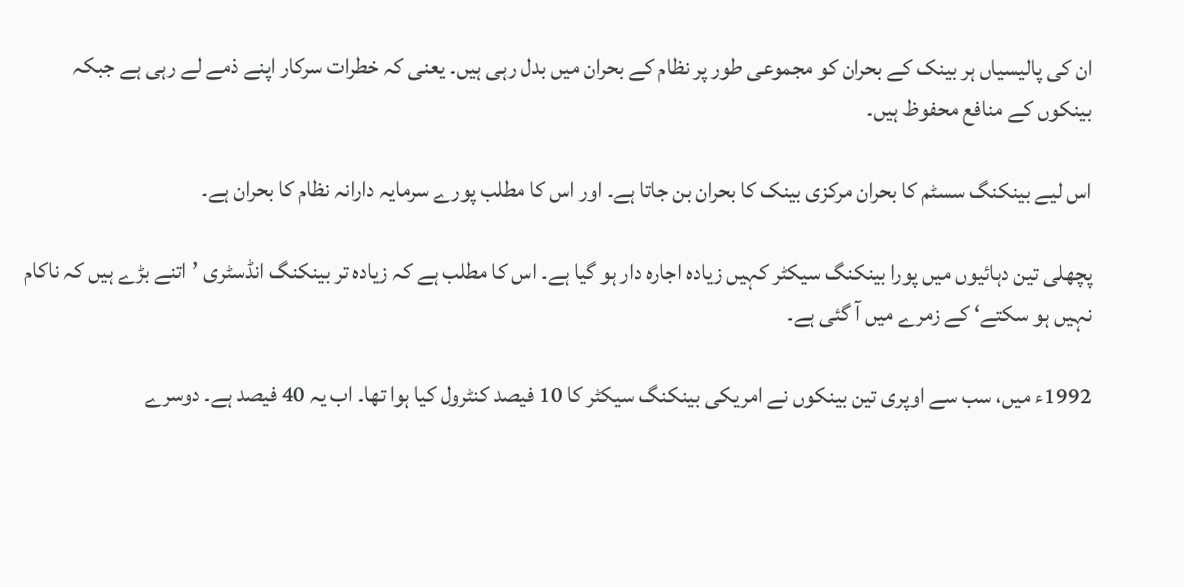ان کی پالیسیاں ہر بینک کے بحران کو مجموعی طور پر نظام کے بحران میں بدل رہی ہیں۔ یعنی کہ خطرات سرکار اپنے ذمے لے رہی ہے جبکہ بینکوں کے منافع محفوظ ہیں۔

اس لیے بینکنگ سسٹم کا بحران مرکزی بینک کا بحران بن جاتا ہے۔ اور اس کا مطلب پورے سرمایہ دارانہ نظام کا بحران ہے۔

پچھلی تین دہائیوں میں پورا بینکنگ سیکٹر کہیں زیادہ اجارہ دار ہو گیا ہے۔ اس کا مطلب ہے کہ زیادہ تر بینکنگ انڈسٹری ’اتنے بڑے ہیں کہ ناکام نہیں ہو سکتے‘ کے زمرے میں آ گئی ہے۔

1992ء میں، سب سے اوپری تین بینکوں نے امریکی بینکنگ سیکٹر کا 10 فیصد کنٹرول کیا ہوا تھا۔ اب یہ 40 فیصد ہے۔ دوسرے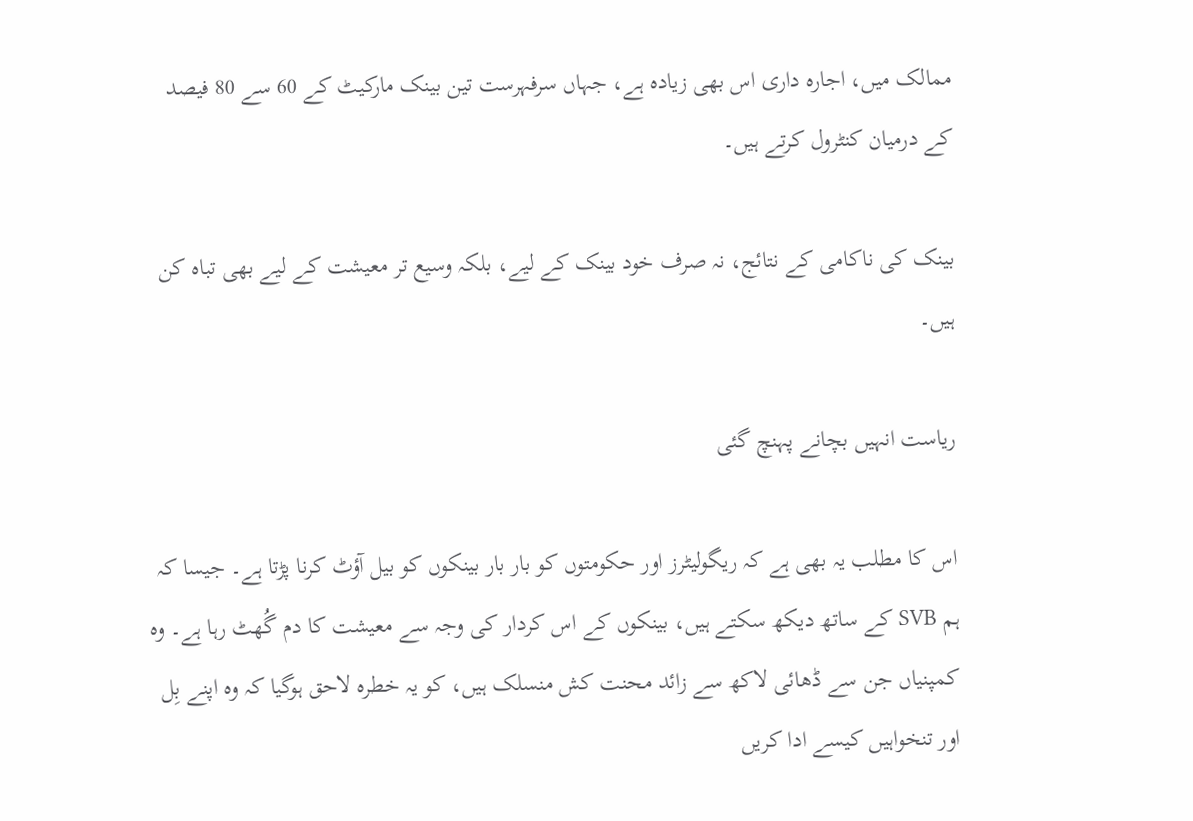ممالک میں، اجارہ داری اس بھی زیادہ ہے، جہاں سرفہرست تین بینک مارکیٹ کے 60 سے 80 فیصد کے درمیان کنٹرول کرتے ہیں۔

بینک کی ناکامی کے نتائج، نہ صرف خود بینک کے لیے، بلکہ وسیع تر معیشت کے لیے بھی تباہ کن ہیں۔

ریاست انہیں بچانے پہنچ گئی

اس کا مطلب یہ بھی ہے کہ ریگولیٹرز اور حکومتوں کو بار بار بینکوں کو بیل آؤٹ کرنا پڑتا ہے۔ جیسا کہ ہم SVB کے ساتھ دیکھ سکتے ہیں، بینکوں کے اس کردار کی وجہ سے معیشت کا دم گُھٹ رہا ہے۔ وہ کمپنیاں جن سے ڈھائی لاکھ سے زائد محنت کش منسلک ہیں، کو یہ خطرہ لاحق ہوگیا کہ وہ اپنے بِل اور تنخواہیں کیسے ادا کریں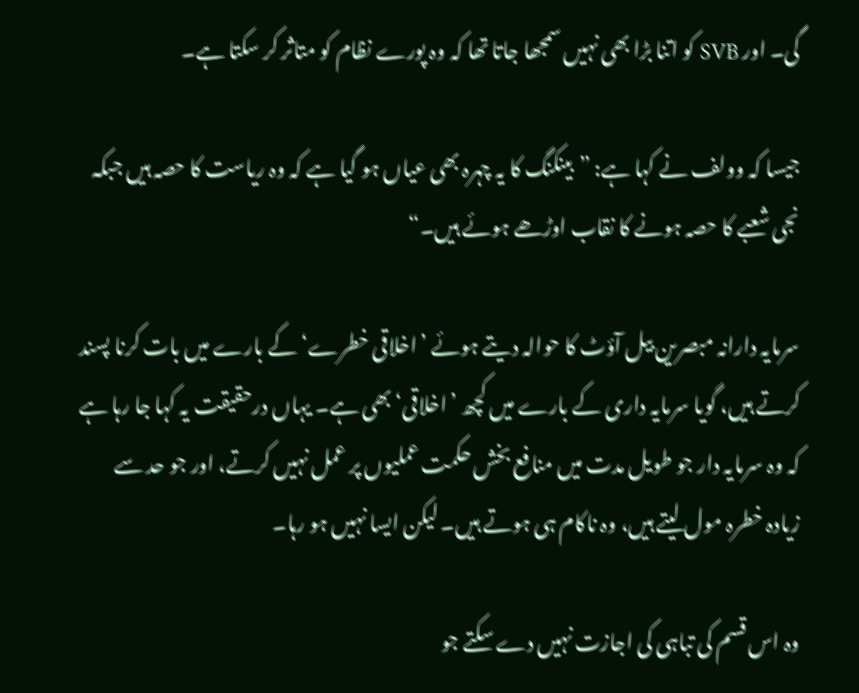گی۔ اور SVB کو اتنا بڑا بھی نہیں سمجھا جاتا تھا کہ وہ پورے نظام کو متاثر کر سکتا ہے۔

جیسا کہ وولف نے کہا ہے: ”بینکنگ کا یہ چہرہ بھی عیاں ہو گیا ہے کہ وہ ریاست کا حصہ ہیں جبکہ نجی شعبے کا حصہ ہونے کا نقاب اوڑھے ہوئے ہیں۔“

سرمایہ دارانہ مبصرین بیل آؤٹ کا حوالہ دیتے ہوئے ’اخلاقی خطرے‘ کے بارے میں بات کرنا پسند کرتے ہیں، گویا سرمایہ داری کے بارے میں کچھ ’اخلاقی‘ بھی ہے۔ یہاں درحقیقت یہ کہا جا رہا ہے کہ وہ سرمایہ دار جو طویل مدت میں منافع بخش حکمت عملیوں پر عمل نہیں کرتے، اور جو حد سے زیادہ خطرہ مول لیتے ہیں، وہ ناکام ہی ہوتے ہیں۔ لیکن ایسا نہیں ہو رہا۔

وہ اس قسم کی تباہی کی اجازت نہیں دے سکتے جو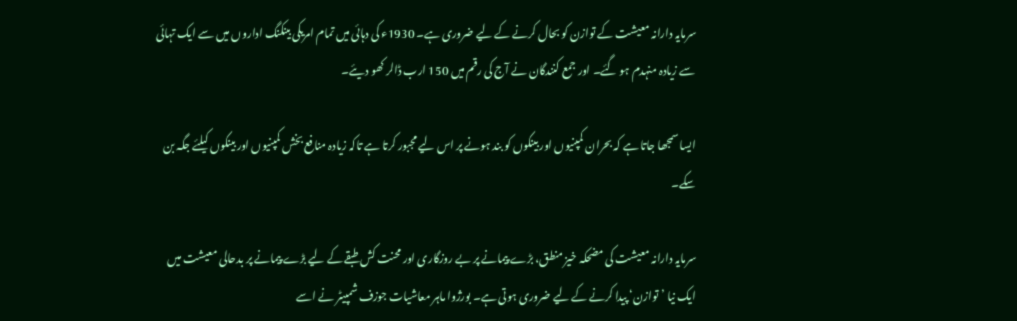سرمایہ دارانہ معیشت کے توازن کو بحال کرنے کے لیے ضروری ہے۔ 1930ء کی دہائی میں تمام امریکی بینکنگ اداروں میں سے ایک تہائی سے زیادہ منہدم ہو گئے۔ اور جمع کنندگان نے آج کی رقم میں 150 ارب ڈالر کھو دیئے۔

ایسا سمجھا جاتا ہے کہ بحران کمپنیوں اور بینکوں کو بند ہونے پر اس لیے مجبور کرتا ہے تاکہ زیادہ منافع بخش کمپنیوں اور بینکوں کیلئے جگہ بن سکے۔

سرمایہ دارانہ معیشت کی مضحکہ خیز منطق، بڑے پیمانے پر بے روزگاری اور محنت کش طبقے کے لیے بڑے پیمانے پر بدحالی معیشت میں ایک نیا ’توازن‘ پیدا کرنے کے لیے ضروری ہوتی ہے۔ بورژوا ماہر معاشیات جوزف شمپیٹر نے اسے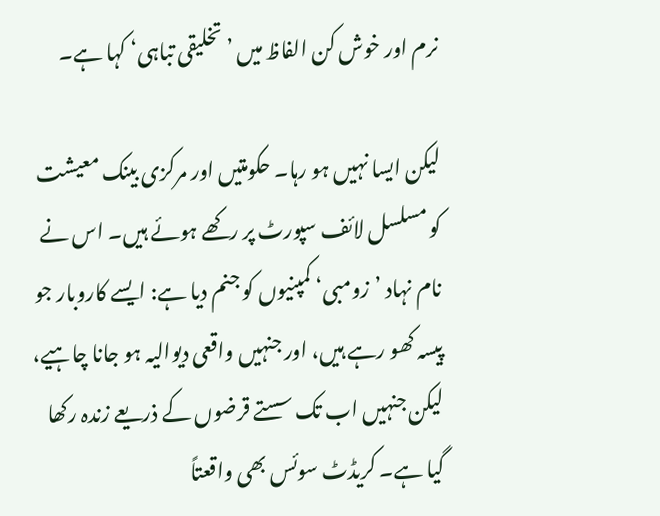نرم اور خوش کن الفاظ میں ’تخلیقی تباہی‘ کہا ہے۔

لیکن ایسا نہیں ہو رہا۔ حکومتیں اور مرکزی بینک معیشت کو مسلسل لائف سپورٹ پر رکھے ہوئے ہیں۔ اس نے نام نہاد ’زومبی‘ کمپنیوں کو جنم دیا ہے: ایسے کاروبار جو پیسہ کھو رہے ہیں، اور جنہیں واقعی دیوالیہ ہو جانا چاہیے، لیکن جنہیں اب تک سستے قرضوں کے ذریعے زندہ رکھا گیا ہے۔ کریڈٹ سوئس بھی واقعتاً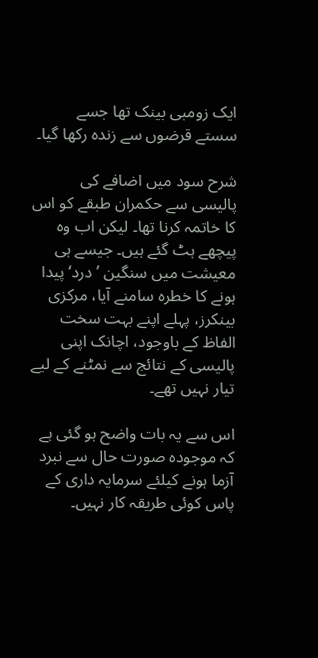ایک زومبی بینک تھا جسے سستے قرضوں سے زندہ رکھا گیا۔

شرح سود میں اضافے کی پالیسی سے حکمران طبقے کو اس کا خاتمہ کرنا تھا۔ لیکن اب وہ پیچھے ہٹ گئے ہیں۔ جیسے ہی معیشت میں سنگین ’درد‘ پیدا ہونے کا خطرہ سامنے آیا، مرکزی بینکرز، پہلے اپنے بہت سخت الفاظ کے باوجود، اچانک اپنی پالیسی کے نتائج سے نمٹنے کے لیے تیار نہیں تھے۔

اس سے یہ بات واضح ہو گئی ہے کہ موجودہ صورت حال سے نبرد آزما ہونے کیلئے سرمایہ داری کے پاس کوئی طریقہ کار نہیں۔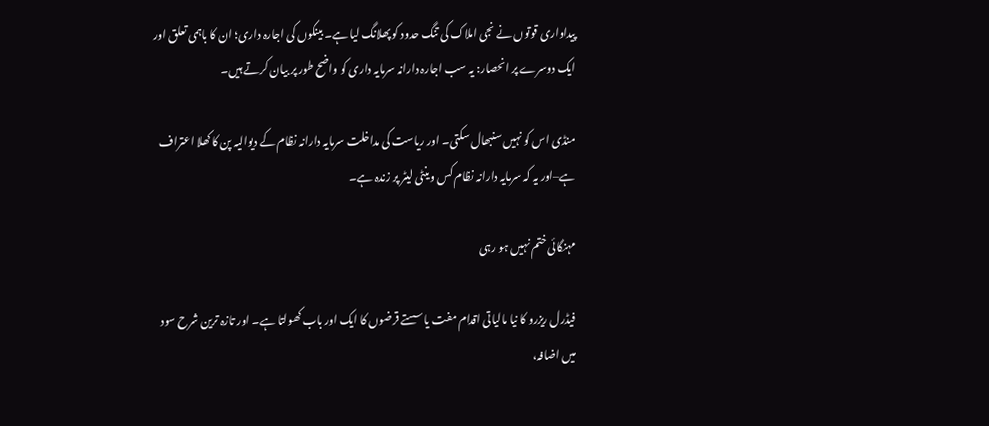پیداواری قوتوں نے نجی املاک کی تنگ حدود کو پھلانگ لیا ہے۔ بینکوں کی اجارہ داری؛ ان کا باہمی تعلق اور ایک دوسرے پر انحصار: یہ سب اجارہ دارانہ سرمایہ داری کو واضح طور پر بیان کرتے ہیں۔

منڈی اس کو نہیں سنبھال سکتی۔ اور ریاست کی مداخلت سرمایہ دارانہ نظام کے دیوالیہ پن کا کھلا اعتراف ہے–اور یہ کہ سرمایہ دارانہ نظام کس وینٹی لیٹر پر زندہ ہے۔

مہنگائی ختم نہیں ہو رہی

فیڈرل ریزرو کا نیا مالیاتی اقدام مفت یا سستے قرضوں کا ایک اور باب کھولتا ہے۔ اور تازہ ترین شرح سود میں اضافہ،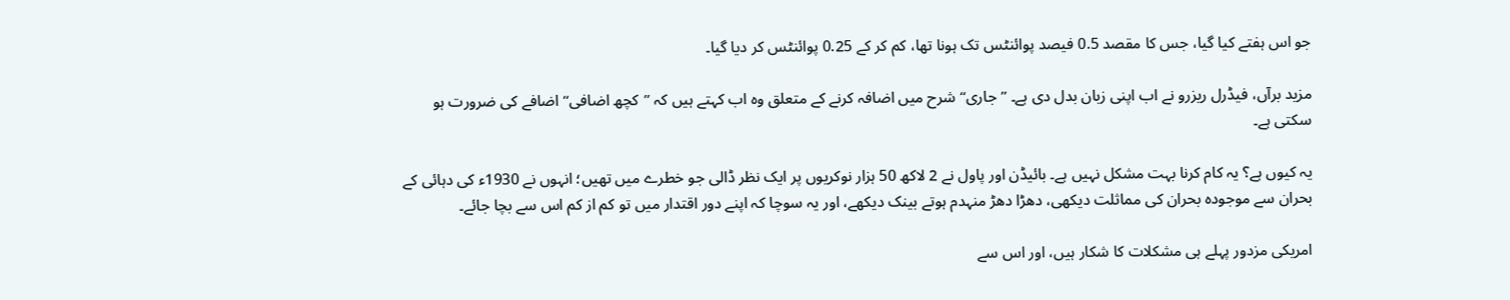جو اس ہفتے کیا گیا، جس کا مقصد 0.5 فیصد پوائنٹس تک ہونا تھا، کم کر کے 0.25 پوائنٹس کر دیا گیا۔

مزید برآں، فیڈرل ریزرو نے اب اپنی زبان بدل دی ہے۔ ”جاری“ شرح میں اضافہ کرنے کے متعلق وہ اب کہتے ہیں کہ ”کچھ اضافی“ اضافے کی ضرورت ہو سکتی ہے۔

یہ کیوں ہے؟ یہ کام کرنا بہت مشکل نہیں ہے۔ بائیڈن اور پاول نے 2 لاکھ 50 ہزار نوکریوں پر ایک نظر ڈالی جو خطرے میں تھیں؛ انہوں نے 1930ء کی دہائی کے بحران سے موجودہ بحران کی مماثلت دیکھی، دھڑا دھڑ منہدم ہوتے بینک دیکھے، اور یہ سوچا کہ اپنے دور اقتدار میں تو کم از کم اس سے بچا جائے۔

امریکی مزدور پہلے ہی مشکلات کا شکار ہیں، اور اس سے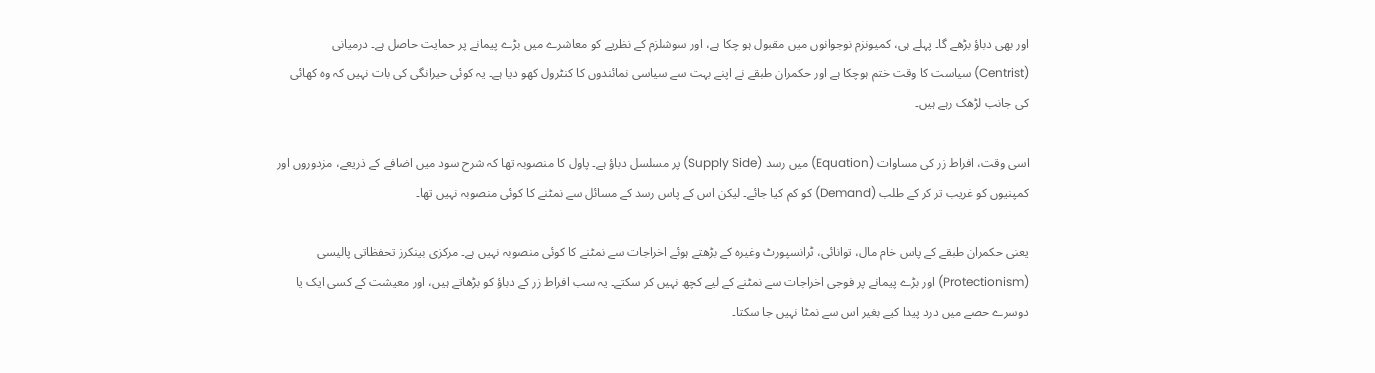اور بھی دباؤ بڑھے گا۔ پہلے ہی، کمیونزم نوجوانوں میں مقبول ہو چکا ہے، اور سوشلزم کے نظریے کو معاشرے میں بڑے پیمانے پر حمایت حاصل ہے۔ درمیانی (Centrist) سیاست کا وقت ختم ہوچکا ہے اور حکمران طبقے نے اپنے بہت سے سیاسی نمائندوں کا کنٹرول کھو دیا ہے۔ یہ کوئی حیرانگی کی بات نہیں کہ وہ کھائی کی جانب لڑھک رہے ہیں۔

اسی وقت، افراط زر کی مساوات (Equation) میں رسد (Supply Side) پر مسلسل دباؤ ہے۔ پاول کا منصوبہ تھا کہ شرح سود میں اضافے کے ذریعے، مزدوروں اور کمپنیوں کو غریب تر کر کے طلب (Demand) کو کم کیا جائے۔ لیکن اس کے پاس رسد کے مسائل سے نمٹنے کا کوئی منصوبہ نہیں تھا۔

یعنی حکمران طبقے کے پاس خام مال، توانائی، ٹرانسپورٹ وغیرہ کے بڑھتے ہوئے اخراجات سے نمٹنے کا کوئی منصوبہ نہیں ہے۔ مرکزی بینکرز تحفظاتی پالیسی (Protectionism) اور بڑے پیمانے پر فوجی اخراجات سے نمٹنے کے لیے کچھ نہیں کر سکتے۔ یہ سب افراط زر کے دباؤ کو بڑھاتے ہیں، اور معیشت کے کسی ایک یا دوسرے حصے میں درد پیدا کیے بغیر اس سے نمٹا نہیں جا سکتا۔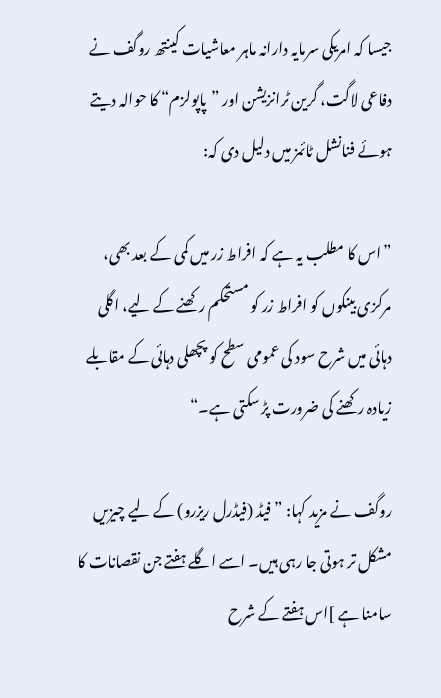جیسا کہ امریکی سرمایہ دارانہ ماہر معاشیات کینتھ روگف نے دفاعی لاگت، گرین ٹرانزیشن اور ”پاپولزم“ کا حوالہ دیتے ہوئے فنانشل ٹائمز میں دلیل دی کہ:

”اس کا مطلب یہ ہے کہ افراط زر میں کمی کے بعد بھی، مرکزی بینکوں کو افراط زر کو مستحکم رکھنے کے لیے، اگلی دہائی میں شرح سود کی عمومی سطح کو پچھلی دہائی کے مقابلے زیادہ رکھنے کی ضرورت پڑ سکتی ہے۔“

روگف نے مزید کہا: ”فیڈ (فیڈرل ریزرو) کے لیے چیزیں مشکل تر ہوتی جا رہی ہیں۔ اسے اگلے ہفتے جن نقصانات کا سامنا ہے ]اس ہفتے کے شرح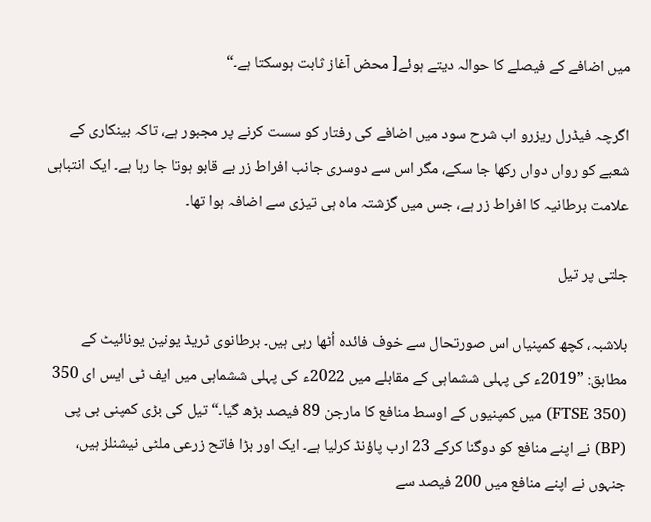میں اضافے کے فیصلے کا حوالہ دیتے ہوئے[ محض آغاز ثابت ہوسکتا ہے۔“

اگرچہ فیڈرل ریزرو اب شرح سود میں اضافے کی رفتار کو سست کرنے پر مجبور ہے، تاکہ بینکاری کے شعبے کو رواں دواں رکھا جا سکے، مگر اس سے دوسری جانب افراط زر بے قابو ہوتا جا رہا ہے۔ ایک انتباہی علامت برطانیہ کا افراط زر ہے، جس میں گزشتہ ماہ ہی تیزی سے اضافہ ہوا تھا۔

جلتی پر تیل

بلاشبہ، کچھ کمپنیاں اس صورتحال سے خوف فائدہ اُٹھا رہی ہیں۔ برطانوی ٹریڈ یونین یونائیٹ کے مطابق: ”2019ء کی پہلی ششماہی کے مقابلے میں 2022ء کی پہلی ششماہی میں ایف ٹی ایس ای 350 (FTSE 350) میں کمپنیوں کے اوسط منافع کا مارجن 89 فیصد بڑھ گیا۔“ تیل کی بڑی کمپنی بی پی (BP) نے اپنے منافع کو دوگنا کرکے 23 ارب پاؤنڈ کرلیا ہے۔ ایک اور بڑا فاتح زرعی ملٹی نیشنلز ہیں، جنہوں نے اپنے منافع میں 200 فیصد سے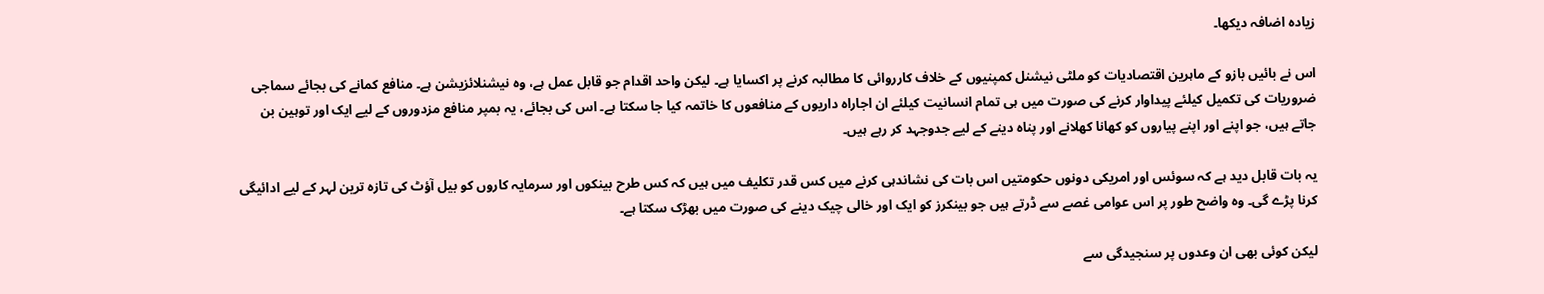زیادہ اضافہ دیکھا۔

اس نے بائیں بازو کے ماہرین اقتصادیات کو ملٹی نیشنل کمپنیوں کے خلاف کارروائی کا مطالبہ کرنے پر اکسایا ہے۔ لیکن واحد اقدام جو قابل عمل ہے، وہ نیشنلائزیشن ہے۔ منافع کمانے کی بجائے سماجی ضروریات کی تکمیل کیلئے پیداوار کرنے کی صورت میں ہی تمام انسانیت کیلئے ان اجاراہ داریوں کے منافعوں کا خاتمہ کیا جا سکتا ہے۔ اس کی بجائے، یہ بمپر منافع مزدوروں کے لیے ایک اور توہین بن جاتے ہیں، جو اپنے اور اپنے پیاروں کو کھانا کھلانے اور پناہ دینے کے لیے جدوجہد کر رہے ہیں۔

یہ بات قابل دید ہے کہ سوئس اور امریکی دونوں حکومتیں اس بات کی نشاندہی کرنے میں کس قدر تکلیف میں ہیں کہ کس طرح بینکوں اور سرمایہ کاروں کو بیل آؤٹ کی تازہ ترین لہر کے لیے ادائیگی کرنا پڑے گی۔ وہ واضح طور پر اس عوامی غصے سے ڈرتے ہیں جو بینکرز کو ایک اور خالی چیک دینے کی صورت میں بھڑک سکتا ہے۔

لیکن کوئی بھی ان وعدوں پر سنجیدگی سے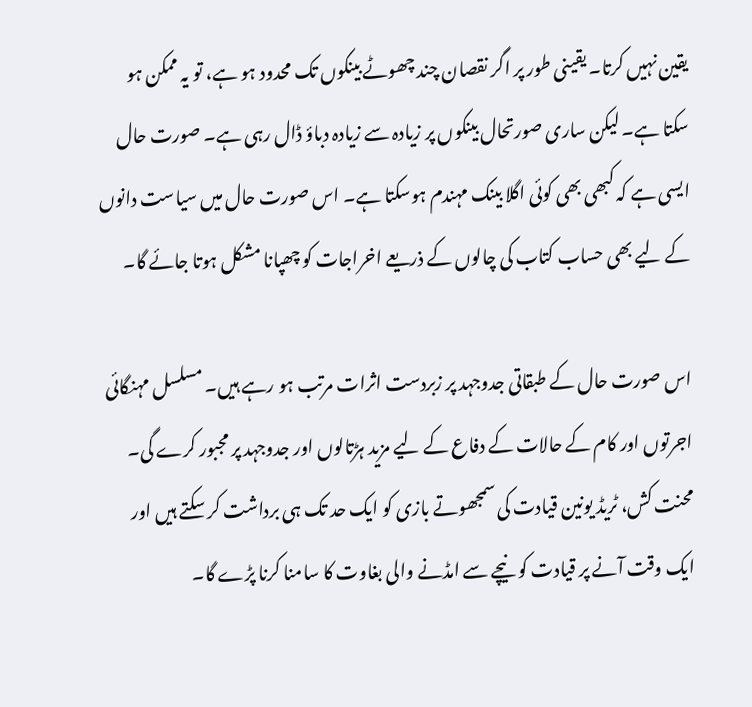یقین نہیں کرتا۔ یقینی طور پر اگر نقصان چند چھوٹے بینکوں تک محدود ہو ہے، تو یہ ممکن ہو سکتا ہے۔ لیکن ساری صورتحال بینکوں پر زیادہ سے زیادہ دباؤ ڈال رہی ہے۔ صورت حال ایسی ہے کہ کبھی بھی کوئی اگلا بینک مہندم ہوسکتا ہے۔ اس صورت حال میں سیاست دانوں کے لیے بھی حساب کتاب کی چالوں کے ذریعے اخراجات کو چھپانا مشکل ہوتا جائے گا۔

اس صورت حال کے طبقاتی جدوجہد پر زبردست اثرات مرتب ہو رہے ہیں۔ مسلسل مہنگائی اجرتوں اور کام کے حالات کے دفاع کے لیے مزید ہڑتالوں اور جدوجہد پر مجبور کرے گی۔ محنت کش، ٹریڈ یونین قیادت کی سمجھوتے بازی کو ایک حد تک ہی برداشت کر سکتے ہیں اور ایک وقت آنے پر قیادت کو نیچے سے امڈنے والی بغاوت کا سامنا کرنا پڑے گا۔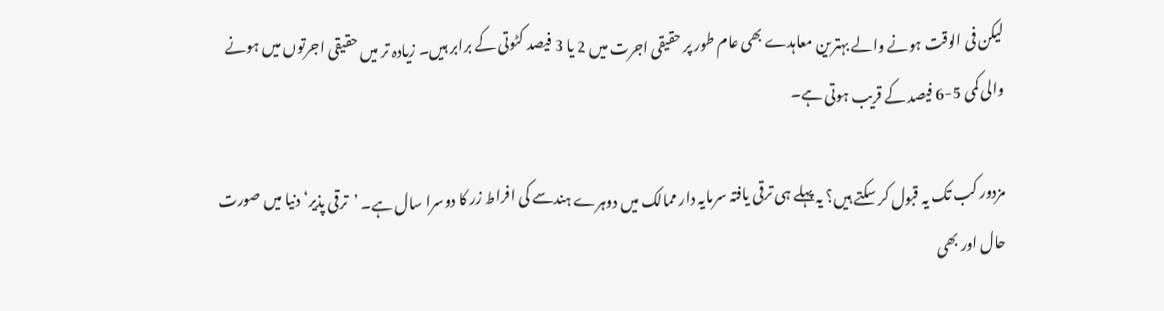لیکن فی الوقت ہونے والے بہترین معاہدے بھی عام طور پر حقیقی اجرت میں 2 یا 3 فیصد کٹوتی کے برابر ہیں۔ زیادہ تر میں حقیقی اجرتوں میں ہونے والی کمی 5-6 فیصد کے قریب ہوتی ہے۔

مزدور کب تک یہ قبول کر سکتے ہیں؟ یہ پہلے ہی ترقی یافتہ سرمایہ دار ممالک میں دوہرے ہندسے کی افراط زر کا دوسرا سال ہے۔ ’ترقی پذیر‘ دنیا میں صورت حال اور بھی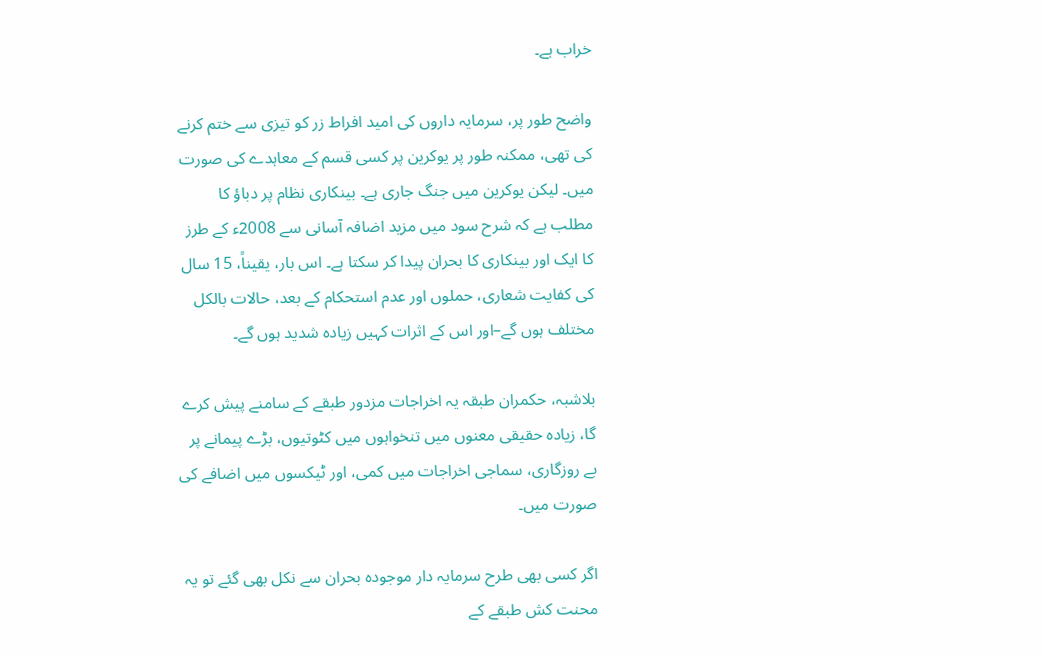خراب ہے۔

واضح طور پر، سرمایہ داروں کی امید افراط زر کو تیزی سے ختم کرنے کی تھی، ممکنہ طور پر یوکرین پر کسی قسم کے معاہدے کی صورت میں۔ لیکن یوکرین میں جنگ جاری ہے۔ بینکاری نظام پر دباؤ کا مطلب ہے کہ شرح سود میں مزید اضافہ آسانی سے 2008ء کے طرز کا ایک اور بینکاری کا بحران پیدا کر سکتا ہے۔ اس بار، یقیناً، 15 سال کی کفایت شعاری، حملوں اور عدم استحکام کے بعد، حالات بالکل مختلف ہوں گے–اور اس کے اثرات کہیں زیادہ شدید ہوں گے۔

بلاشبہ، حکمران طبقہ یہ اخراجات مزدور طبقے کے سامنے پیش کرے گا، زیادہ حقیقی معنوں میں تنخواہوں میں کٹوتیوں، بڑے پیمانے پر بے روزگاری، سماجی اخراجات میں کمی، اور ٹیکسوں میں اضافے کی صورت میں۔

اگر کسی بھی طرح سرمایہ دار موجودہ بحران سے نکل بھی گئے تو یہ محنت کش طبقے کے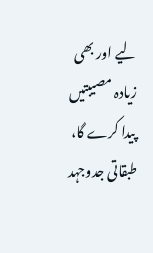لیے اور بھی زیادہ مصیبتیں پیدا کرے گا، طبقاتی جدوجہد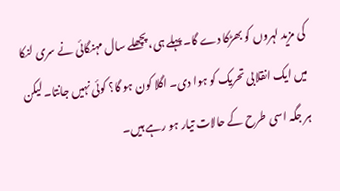کی مزید لہروں کو بھڑکا دے گا۔ پہلے ہی، پچھلے سال مہنگائی نے سری لنکا میں ایک انقلابی تحریک کو ہوا دی۔ اگلا کون ہو گا؟ کوئی نہیں جانتا۔ لیکن ہر جگہ اسی طرح کے حالات تیار ہو رہے ہیں۔